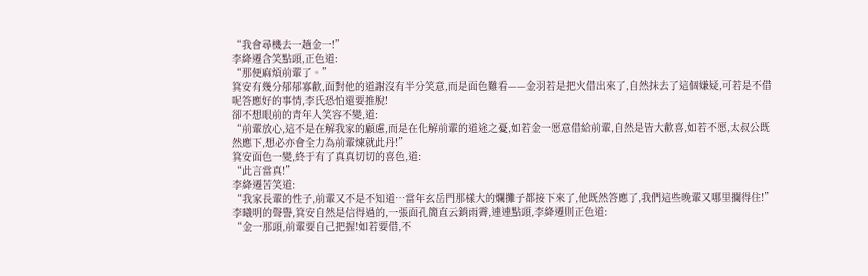“我會尋機去一趟金一!”
李絳遷含笑點頭,正色道:
“那便麻煩前輩了。”
箕安有幾分郁郁寡歡,面對他的道謝沒有半分笑意,而是面色難看——金羽若是把火借出來了,自然抹去了這個嫌疑,可若是不借呢答應好的事情,李氏恐怕還要推脫!
卻不想眼前的青年人笑容不變,道:
“前輩放心,這不是在解我家的顧慮,而是在化解前輩的道途之憂,如若金一愿意借給前輩,自然是皆大歡喜,如若不愿,太叔公既然應下,想必亦會全力為前輩煉就此丹!”
箕安面色一變,終于有了真真切切的喜色,道:
“此言當真!”
李絳遷苦笑道:
“我家長輩的性子,前輩又不是不知道…當年玄岳門那樣大的爛攤子都接下來了,他既然答應了,我們這些晚輩又哪里攔得住!”
李曦明的聲譽,箕安自然是信得過的,一張面孔簡直云銷雨霽,連連點頭,李絳遷則正色道:
“金一那頭,前輩要自己把握!如若要借,不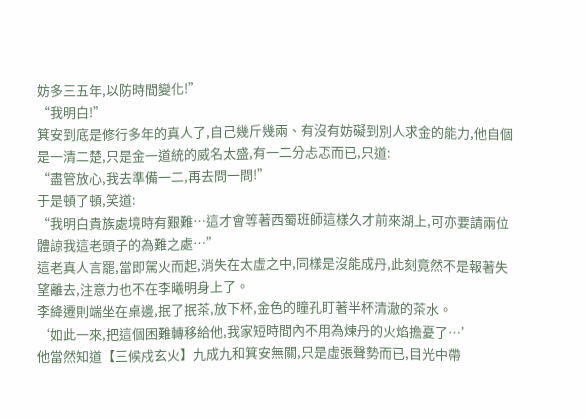妨多三五年,以防時間變化!”
“我明白!”
箕安到底是修行多年的真人了,自己幾斤幾兩、有沒有妨礙到別人求金的能力,他自個是一清二楚,只是金一道統的威名太盛,有一二分忐忑而已,只道:
“盡管放心,我去準備一二,再去問一問!”
于是頓了頓,笑道:
“我明白貴族處境時有艱難…這才會等著西蜀班師這樣久才前來湖上,可亦要請兩位體諒我這老頭子的為難之處…”
這老真人言罷,當即駕火而起,消失在太虛之中,同樣是沒能成丹,此刻竟然不是報著失望離去,注意力也不在李曦明身上了。
李絳遷則端坐在桌邊,抿了抿茶,放下杯,金色的瞳孔盯著半杯清澈的茶水。
‘如此一來,把這個困難轉移給他,我家短時間內不用為煉丹的火焰擔憂了…’
他當然知道【三候戍玄火】九成九和箕安無關,只是虛張聲勢而已,目光中帶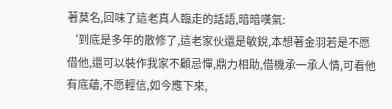著莫名,回味了這老真人臨走的話語,暗暗嘆氣:
‘到底是多年的散修了,這老家伙還是敏銳,本想著金羽若是不愿借他,還可以裝作我家不顧忌憚,鼎力相助,借機承一承人情,可看他有底蘊,不愿輕信,如今應下來,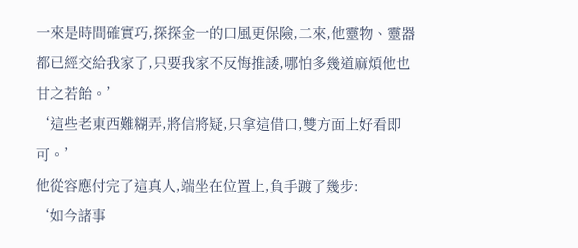一來是時間確實巧,探探金一的口風更保險,二來,他靈物、靈器都已經交給我家了,只要我家不反悔推諉,哪怕多幾道麻煩他也甘之若飴。’
‘這些老東西難糊弄,將信將疑,只拿這借口,雙方面上好看即可。’
他從容應付完了這真人,端坐在位置上,負手踱了幾步:
‘如今諸事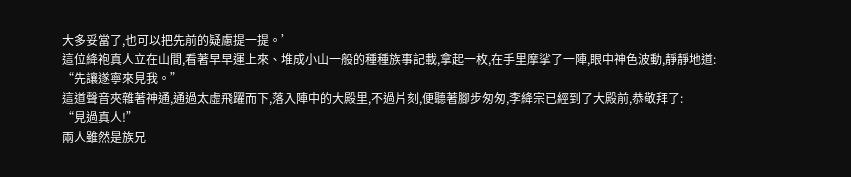大多妥當了,也可以把先前的疑慮提一提。’
這位絳袍真人立在山間,看著早早運上來、堆成小山一般的種種族事記載,拿起一枚,在手里摩挲了一陣,眼中神色波動,靜靜地道:
“先讓遂寧來見我。”
這道聲音夾雜著神通,通過太虛飛躍而下,落入陣中的大殿里,不過片刻,便聽著腳步匆匆,李絳宗已經到了大殿前,恭敬拜了:
“見過真人!”
兩人雖然是族兄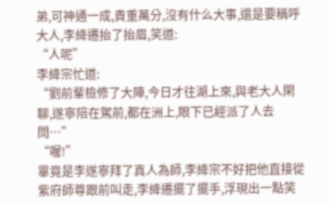弟,可神通一成,貴重萬分,沒有什么大事,還是要稱呼大人,李絳遷抬了抬眉,笑道:
“人呢”
李絳宗忙道:
“劉前輩檢修了大陣,今日才往湖上來,與老大人閑聊,遂寧陪在駕前,都在洲上,眼下已經派了人去問…”
“喔!”
畢竟是李遂寧拜了真人為師,李絳宗不好把他直接從紫府師尊跟前叫走,李絳遷擺了擺手,浮現出一點笑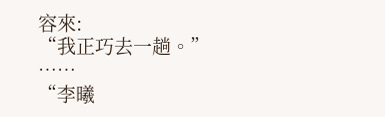容來:
“我正巧去一趟。”
……
“李曦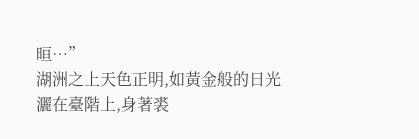晅…”
湖洲之上天色正明,如黃金般的日光灑在臺階上,身著裘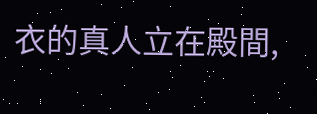衣的真人立在殿間,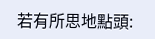若有所思地點頭: